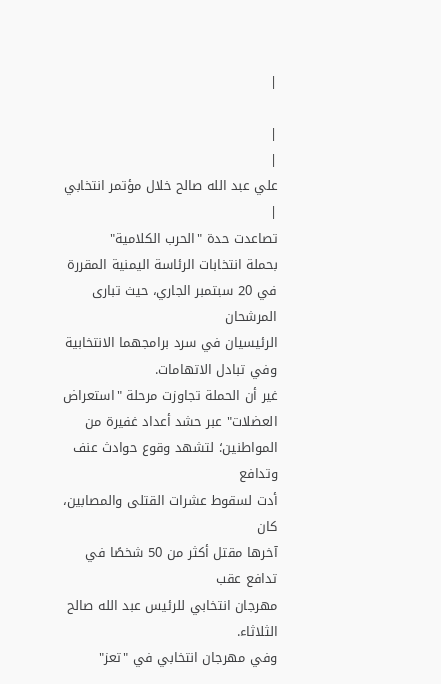|

|
|
علي عبد الله صالح خلال مؤتمر انتخابي
|
تصاعدت حدة "الحرب الكلامية"
بحملة انتخابات الرئاسة اليمنية المقررة
في 20 سبتمبر الجاري، حيث تبارى المرشحان
الرئيسيان في سرد برامجهما الانتخابية
وفي تبادل الاتهامات.
غير أن الحملة تجاوزت مرحلة "استعراض
العضلات" عبر حشد أعداد غفيرة من
المواطنين؛ لتشهد وقوع حوادث عنف وتدافع
أدت لسقوط عشرات القتلى والمصابين، كان
آخرها مقتل أكثر من 50 شخصًا في تدافع عقب
مهرجان انتخابي للرئيس عبد الله صالح
الثلاثاء.
وفي مهرجان انتخابي في "تعز"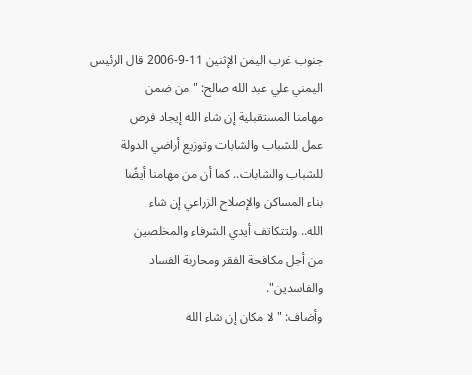جنوب غرب اليمن الإثنين 11-9-2006 قال الرئيس
اليمني علي عبد الله صالح: "من ضمن
مهامنا المستقبلية إن شاء الله إيجاد فرص
عمل للشباب والشابات وتوزيع أراضي الدولة
للشباب والشابات.. كما أن من مهامنا أيضًا
بناء المساكن والإصلاح الزراعي إن شاء
الله.. ولتتكاتف أيدي الشرفاء والمخلصين
من أجل مكافحة الفقر ومحاربة الفساد
والفاسدين".
وأضاف: "لا مكان إن شاء الله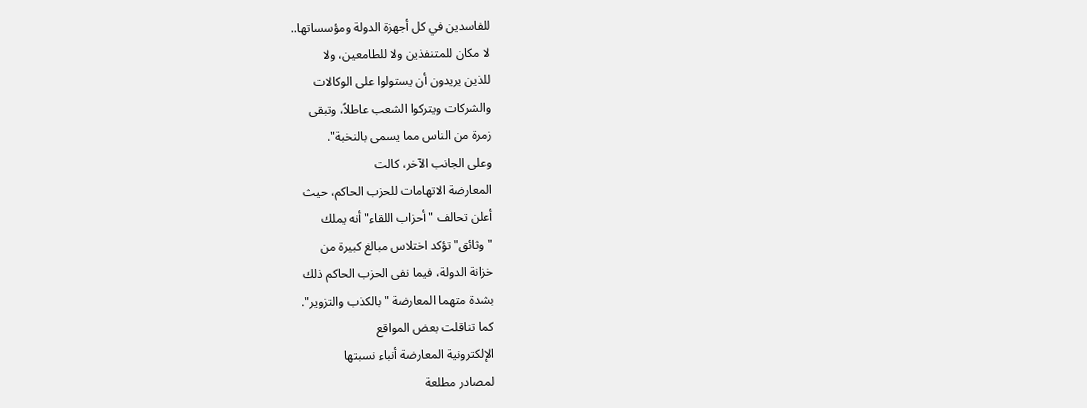للفاسدين في كل أجهزة الدولة ومؤسساتها..
لا مكان للمتنفذين ولا للطامعين، ولا
للذين يريدون أن يستولوا على الوكالات
والشركات ويتركوا الشعب عاطلاً، وتبقى
زمرة من الناس مما يسمى بالنخبة".
وعلى الجانب الآخر، كالت
المعارضة الاتهامات للحزب الحاكم، حيث
أعلن تحالف "أحزاب اللقاء" أنه يملك
"وثائق" تؤكد اختلاس مبالغ كبيرة من
خزانة الدولة، فيما نفى الحزب الحاكم ذلك
بشدة متهما المعارضة "بالكذب والتزوير".
كما تناقلت بعض المواقع
الإلكترونية المعارضة أنباء نسبتها
لمصادر مطلعة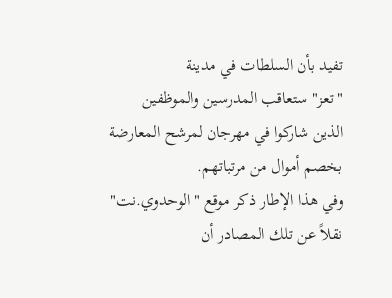تفيد بأن السلطات في مدينة
"تعز" ستعاقب المدرسين والموظفين
الذين شاركوا في مهرجان لمرشح المعارضة
بخصم أموال من مرتباتهم.
وفي هذا الإطار ذكر موقع "الوحدوي.نت"
نقلاً عن تلك المصادر أن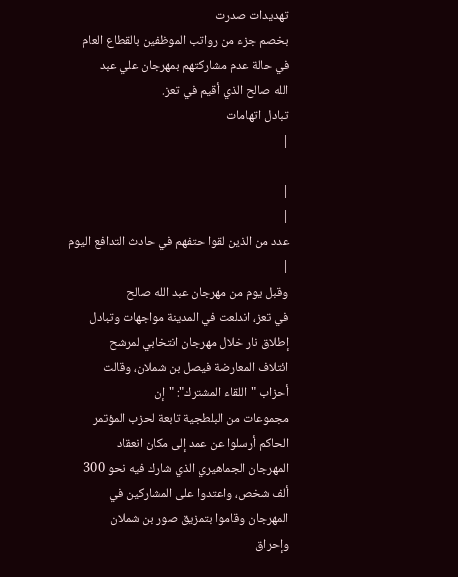تهديدات صدرت
بخصم جزء من رواتب الموظفين بالقطاع العام
في حالة عدم مشاركتهم بمهرجان علي عبد
الله صالح الذي أقيم في تعز.
تبادل اتهامات
|

|
|
عدد من الذين لقوا حتفهم في حادث التدافع اليوم
|
وقبل يوم من مهرجان عبد الله صالح
في تعز، اندلعت في المدينة مواجهات وتبادل
إطلاق نار خلال مهرجان انتخابي لمرشح
ائتلاف المعارضة فيصل بن شملان، وقالت
أحزاب "اللقاء المشترك": "إن
مجموعات من البلطجية تابعة لحزب المؤتمر
الحاكم أرسلوا عن عمد إلى مكان انعقاد
المهرجان الجماهيري الذي شارك فيه نحو 300
ألف شخص، واعتدوا على المشاركين في
المهرجان وقاموا بتمزيق صور بن شملان
وإحراق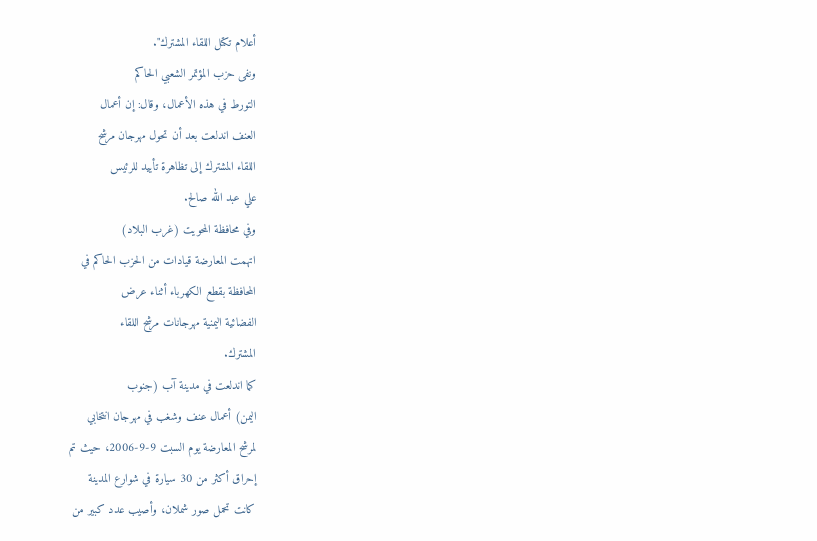أعلام تكتل اللقاء المشترك".
ونفى حزب المؤتمر الشعبي الحاكم
التورط في هذه الأعمال، وقال: إن أعمال
العنف اندلعت بعد أن تحول مهرجان مرشح
اللقاء المشترك إلى تظاهرة تأييد للرئيس
علي عبد الله صالح.
وفي محافظة المحويت (غرب البلاد)
اتهمت المعارضة قيادات من الحزب الحاكم في
المحافظة بقطع الكهرباء أثناء عرض
الفضائية اليمنية مهرجانات مرشح اللقاء
المشترك.
كما اندلعت في مدينة آب (جنوب
اليمن) أعمال عنف وشغب في مهرجان انتخابي
لمرشح المعارضة يوم السبت 9-9-2006، حيث تم
إحراق أكثر من 30 سيارة في شوارع المدينة
كانت تحمل صور شملان، وأصيب عدد كبير من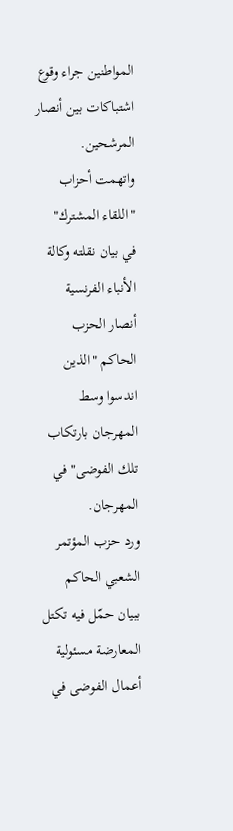المواطنين جراء وقوع اشتباكات بين أنصار
المرشحين.
واتهمت أحزاب "اللقاء المشترك"
في بيان نقلته وكالة الأنباء الفرنسية
أنصار الحزب الحاكم "الذين اندسوا وسط
المهرجان بارتكاب تلك الفوضى" في
المهرجان.
ورد حزب المؤتمر الشعبي الحاكم
ببيان حمّل فيه تكتل المعارضة مسئولية
أعمال الفوضى في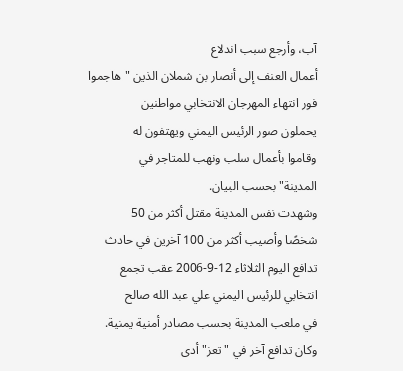آب، وأرجع سبب اندلاع
أعمال العنف إلى أنصار بن شملان الذين "هاجموا
فور انتهاء المهرجان الانتخابي مواطنين
يحملون صور الرئيس اليمني ويهتفون له
وقاموا بأعمال سلب ونهب للمتاجر في
المدينة" بحسب البيان.
وشهدت نفس المدينة مقتل أكثر من 50
شخصًا وأصيب أكثر من 100 آخرين في حادث
تدافع اليوم الثلاثاء 12-9-2006 عقب تجمع
انتخابي للرئيس اليمني علي عبد الله صالح
في ملعب المدينة بحسب مصادر أمنية يمنية.
وكان تدافع آخر في "تعز" أدى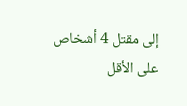إلى مقتل 4 أشخاص على الأقل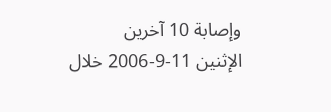وإصابة 10 آخرين
الإثنين 11-9-2006 خلال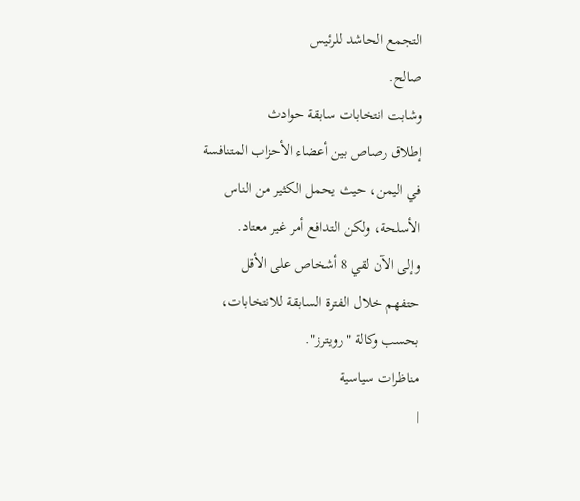التجمع الحاشد للرئيس
صالح.
وشابت انتخابات سابقة حوادث
إطلاق رصاص بين أعضاء الأحزاب المتنافسة
في اليمن، حيث يحمل الكثير من الناس
الأسلحة، ولكن التدافع أمر غير معتاد.
وإلى الآن لقي 8 أشخاص على الأقل
حتفهم خلال الفترة السابقة للانتخابات،
بحسب وكالة "رويترز".
مناظرات سياسية
|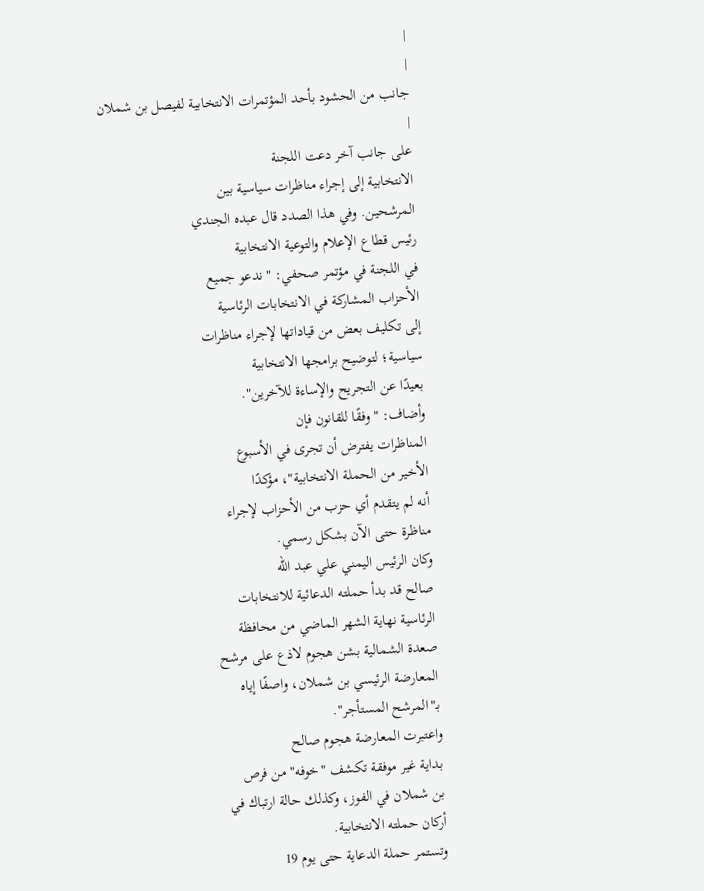|
|
جانب من الحشود بأحد المؤتمرات الانتخابية لفيصل بن شملان
|
على جانب آخر دعت اللجنة
الانتخابية إلى إجراء مناظرات سياسية بين
المرشحين. وفي هذا الصدد قال عبده الجندي
رئيس قطاع الإعلام والتوعية الانتخابية
في اللجنة في مؤتمر صحفي: "ندعو جميع
الأحزاب المشاركة في الانتخابات الرئاسية
إلى تكليف بعض من قياداتها لإجراء مناظرات
سياسية؛ لتوضيح برامجها الانتخابية
بعيدًا عن التجريح والإساءة للآخرين".
وأضاف: "وفقًا للقانون فإن
المناظرات يفترض أن تجرى في الأسبوع
الأخير من الحملة الانتخابية"، مؤكدًا
أنه لم يتقدم أي حزب من الأحزاب لإجراء
مناظرة حتى الآن بشكل رسمي.
وكان الرئيس اليمني علي عبد الله
صالح قد بدأ حملته الدعائية للانتخابات
الرئاسية نهاية الشهر الماضي من محافظة
صعدة الشمالية بشن هجوم لاذع على مرشح
المعارضة الرئيسي بن شملان، واصفًا إياه
بـ"المرشح المستأجر".
واعتبرت المعارضة هجوم صالح
بداية غير موفقة تكشف "خوفه" من فرص
بن شملان في الفوز، وكذلك حالة ارتباك في
أركان حملته الانتخابية.
وتستمر حملة الدعاية حتى يوم 19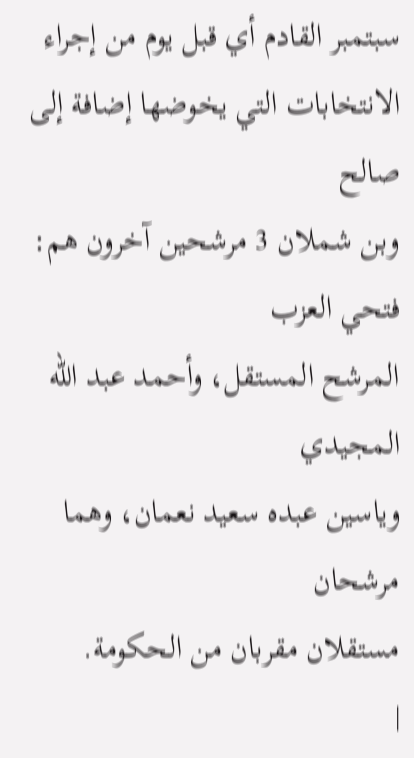سبتمبر القادم أي قبل يوم من إجراء
الانتخابات التي يخوضها إضافة إلى صالح
وبن شملان 3 مرشحين آخرون هم: فتحي العزب
المرشح المستقل، وأحمد عبد الله المجيدي
وياسين عبده سعيد نعمان، وهما مرشحان
مستقلان مقربان من الحكومة.
|